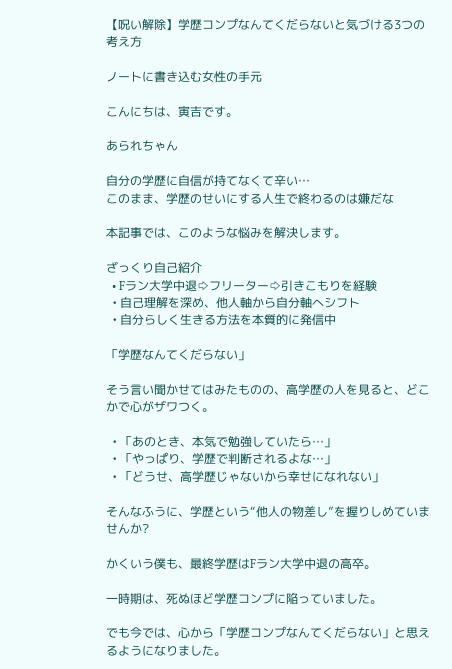【呪い解除】学歴コンプなんてくだらないと気づける3つの考え方

ノートに書き込む女性の手元

こんにちは、寅吉です。

あられちゃん

自分の学歴に自信が持てなくて辛い…
このまま、学歴のせいにする人生で終わるのは嫌だな

本記事では、このような悩みを解決します。

ざっくり自己紹介
  • Fラン大学中退⇨フリーター⇨引きこもりを経験
  • 自己理解を深め、他人軸から自分軸へシフト
  • 自分らしく生きる方法を本質的に発信中

「学歴なんてくだらない」

そう言い聞かせてはみたものの、高学歴の人を見ると、どこかで心がザワつく。

  • 「あのとき、本気で勉強していたら…」
  • 「やっぱり、学歴で判断されるよな…」
  • 「どうせ、高学歴じゃないから幸せになれない」

そんなふうに、学歴という“他人の物差し”を握りしめていませんか?

かくいう僕も、最終学歴はFラン大学中退の高卒。

一時期は、死ぬほど学歴コンプに陥っていました。

でも今では、心から「学歴コンプなんてくだらない」と思えるようになりました。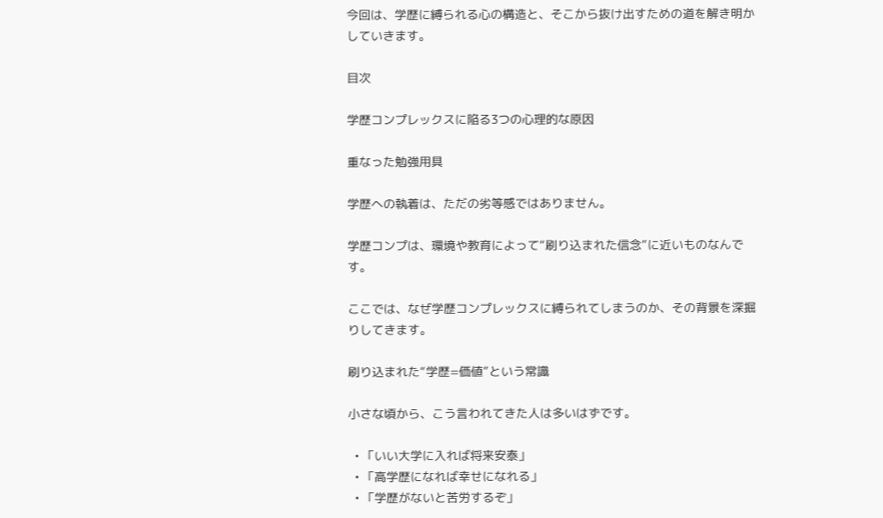今回は、学歴に縛られる心の構造と、そこから抜け出すための道を解き明かしていきます。

目次

学歴コンプレックスに陥る3つの心理的な原因

重なった勉強用具

学歴への執着は、ただの劣等感ではありません。

学歴コンプは、環境や教育によって“刷り込まれた信念”に近いものなんです。

ここでは、なぜ学歴コンプレックスに縛られてしまうのか、その背景を深掘りしてきます。

刷り込まれた“学歴=価値”という常識

小さな頃から、こう言われてきた人は多いはずです。

  • 「いい大学に入れば将来安泰」
  • 「高学歴になれば幸せになれる」
  • 「学歴がないと苦労するぞ」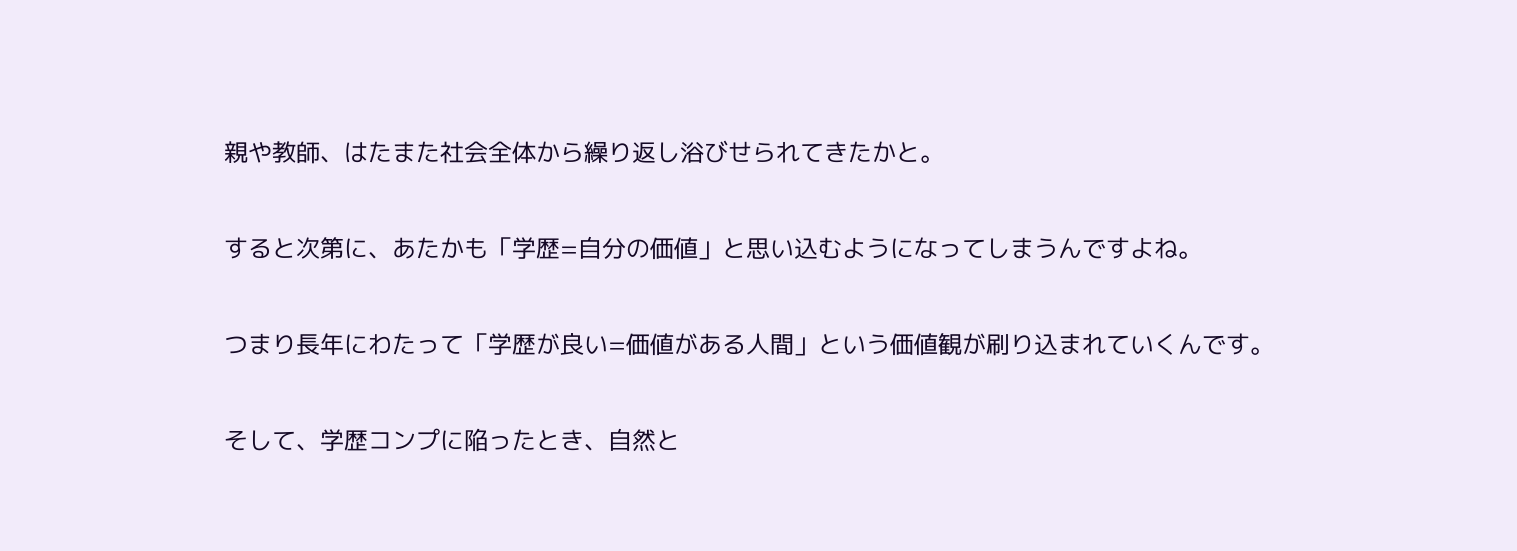親や教師、はたまた社会全体から繰り返し浴びせられてきたかと。

すると次第に、あたかも「学歴=自分の価値」と思い込むようになってしまうんですよね。

つまり長年にわたって「学歴が良い=価値がある人間」という価値観が刷り込まれていくんです。

そして、学歴コンプに陥ったとき、自然と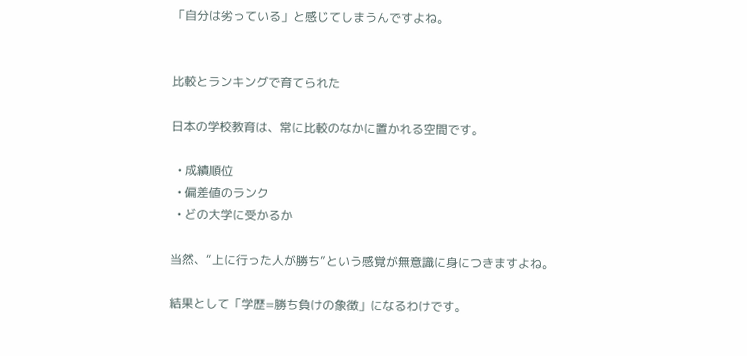「自分は劣っている」と感じてしまうんですよね。


比較とランキングで育てられた

日本の学校教育は、常に比較のなかに置かれる空間です。

  • 成績順位
  • 偏差値のランク
  • どの大学に受かるか

当然、“上に行った人が勝ち”という感覚が無意識に身につきますよね。

結果として「学歴=勝ち負けの象徴」になるわけです。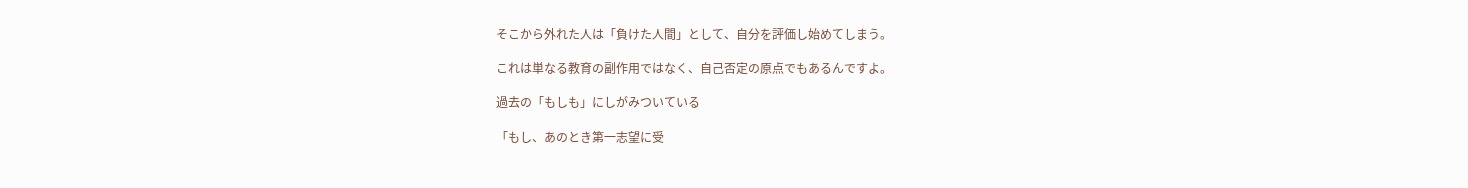そこから外れた人は「負けた人間」として、自分を評価し始めてしまう。

これは単なる教育の副作用ではなく、自己否定の原点でもあるんですよ。

過去の「もしも」にしがみついている

「もし、あのとき第一志望に受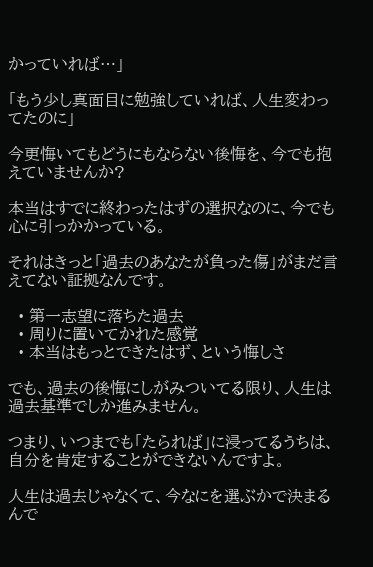かっていれば…」

「もう少し真面目に勉強していれば、人生変わってたのに」

今更悔いてもどうにもならない後悔を、今でも抱えていませんか?

本当はすでに終わったはずの選択なのに、今でも心に引っかかっている。

それはきっと「過去のあなたが負った傷」がまだ言えてない証拠なんです。

  • 第一志望に落ちた過去
  • 周りに置いてかれた感覚
  • 本当はもっとできたはず、という悔しさ

でも、過去の後悔にしがみついてる限り、人生は過去基準でしか進みません。

つまり、いつまでも「たられば」に浸ってるうちは、自分を肯定することができないんですよ。

人生は過去じゃなくて、今なにを選ぶかで決まるんで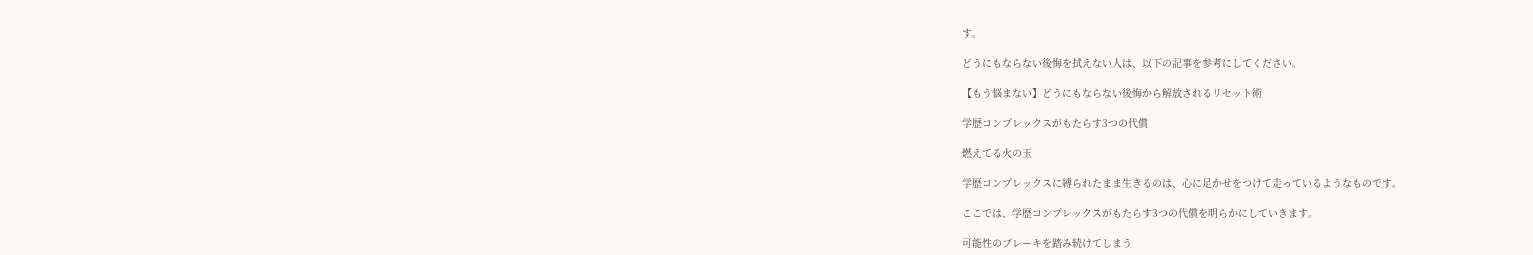す。

どうにもならない後悔を拭えない人は、以下の記事を参考にしてください。

【もう悩まない】どうにもならない後悔から解放されるリセット術

学歴コンプレックスがもたらす3つの代償

燃えてる火の玉

学歴コンプレックスに縛られたまま生きるのは、心に足かせをつけて走っているようなものです。

ここでは、学歴コンプレックスがもたらす3つの代償を明らかにしていきます。

可能性のブレーキを踏み続けてしまう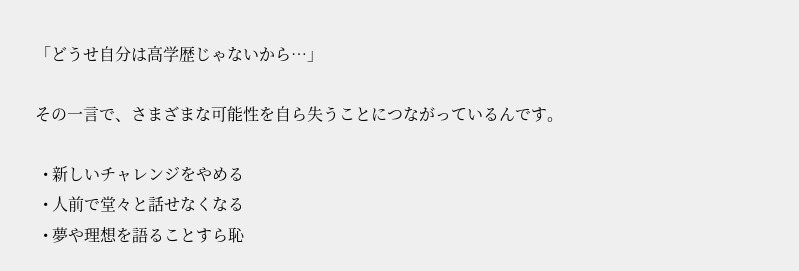「どうせ自分は高学歴じゃないから…」

その一言で、さまざまな可能性を自ら失うことにつながっているんです。

  • 新しいチャレンジをやめる
  • 人前で堂々と話せなくなる
  • 夢や理想を語ることすら恥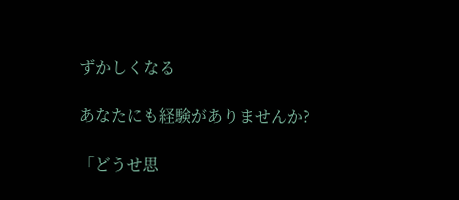ずかしくなる

あなたにも経験がありませんか?

「どうせ思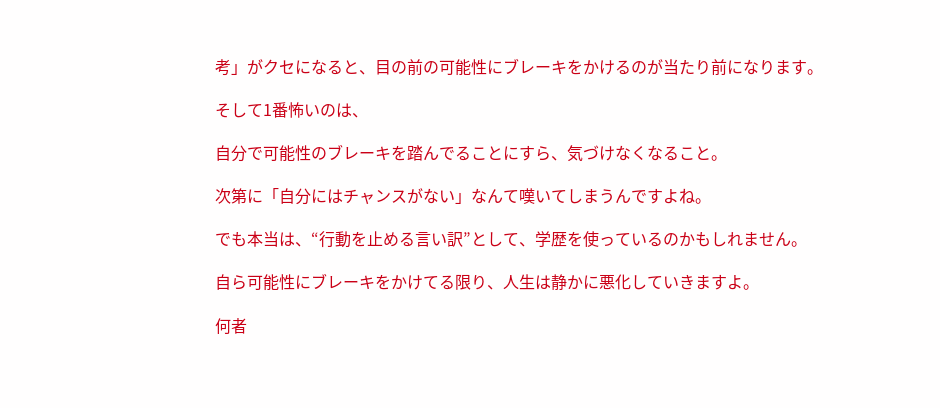考」がクセになると、目の前の可能性にブレーキをかけるのが当たり前になります。

そして1番怖いのは、

自分で可能性のブレーキを踏んでることにすら、気づけなくなること。

次第に「自分にはチャンスがない」なんて嘆いてしまうんですよね。

でも本当は、“行動を止める言い訳”として、学歴を使っているのかもしれません。

自ら可能性にブレーキをかけてる限り、人生は静かに悪化していきますよ。

何者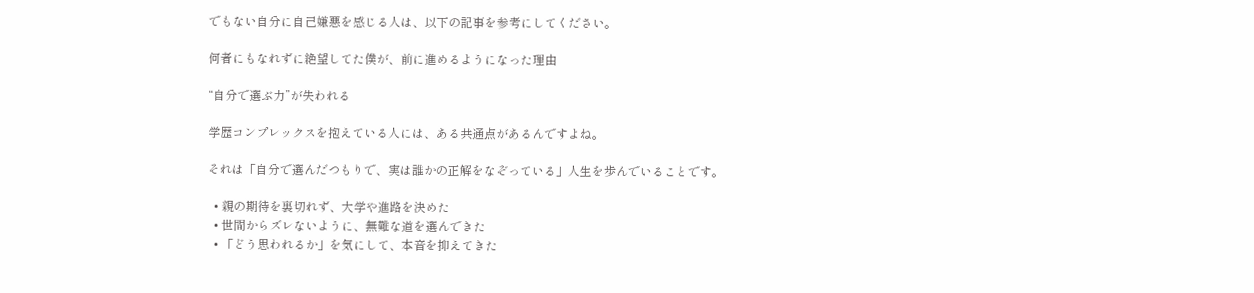でもない自分に自己嫌悪を感じる人は、以下の記事を参考にしてください。

何者にもなれずに絶望してた僕が、前に進めるようになった理由

“自分で選ぶ力”が失われる

学歴コンプレックスを抱えている人には、ある共通点があるんですよね。

それは「自分で選んだつもりで、実は誰かの正解をなぞっている」人生を歩んでいることです。

  • 親の期待を裏切れず、大学や進路を決めた
  • 世間からズレないように、無難な道を選んできた
  • 「どう思われるか」を気にして、本音を抑えてきた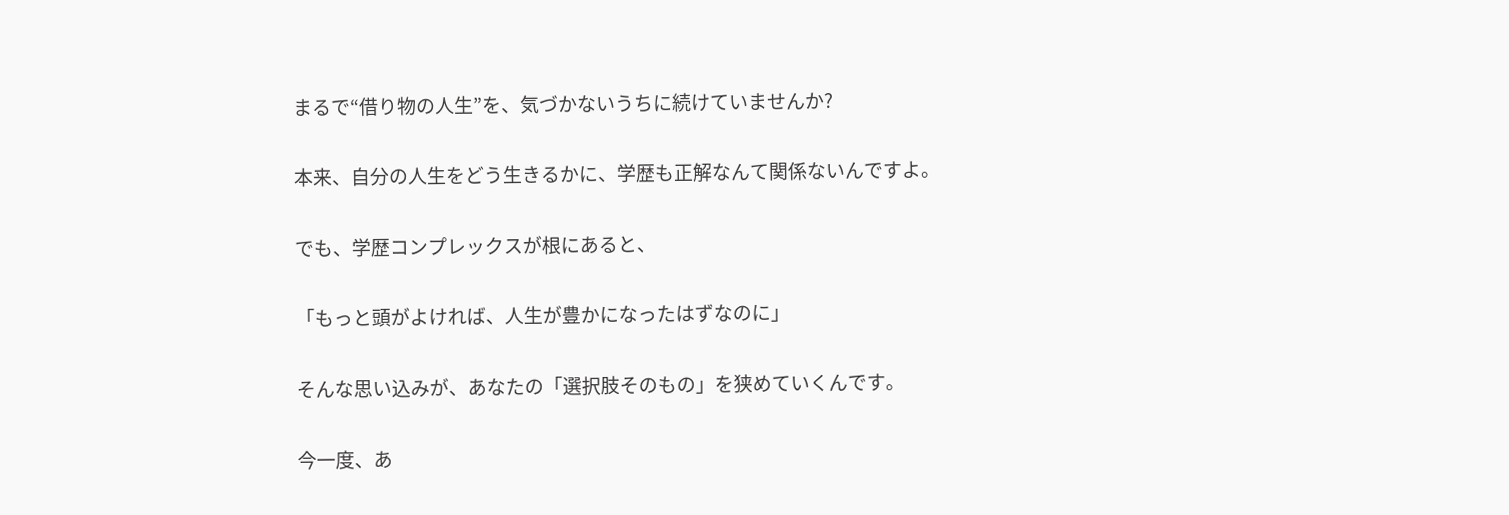まるで“借り物の人生”を、気づかないうちに続けていませんか?

本来、自分の人生をどう生きるかに、学歴も正解なんて関係ないんですよ。

でも、学歴コンプレックスが根にあると、

「もっと頭がよければ、人生が豊かになったはずなのに」

そんな思い込みが、あなたの「選択肢そのもの」を狭めていくんです。

今一度、あ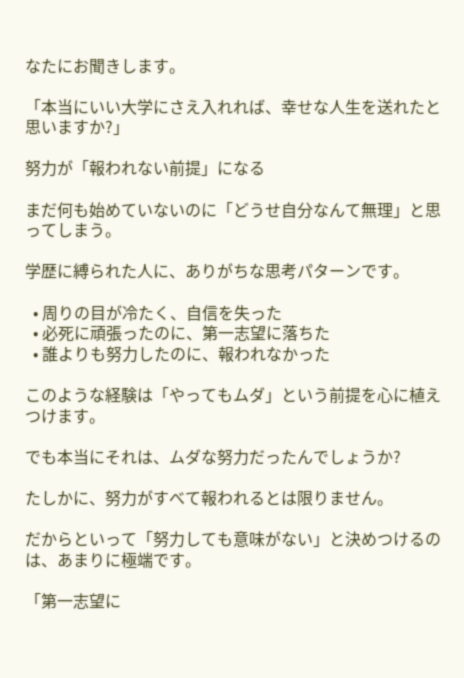なたにお聞きします。

「本当にいい大学にさえ入れれば、幸せな人生を送れたと思いますか?」

努力が「報われない前提」になる

まだ何も始めていないのに「どうせ自分なんて無理」と思ってしまう。

学歴に縛られた人に、ありがちな思考パターンです。

  • 周りの目が冷たく、自信を失った
  • 必死に頑張ったのに、第一志望に落ちた
  • 誰よりも努力したのに、報われなかった

このような経験は「やってもムダ」という前提を心に植えつけます。

でも本当にそれは、ムダな努力だったんでしょうか?

たしかに、努力がすべて報われるとは限りません。

だからといって「努力しても意味がない」と決めつけるのは、あまりに極端です。

「第一志望に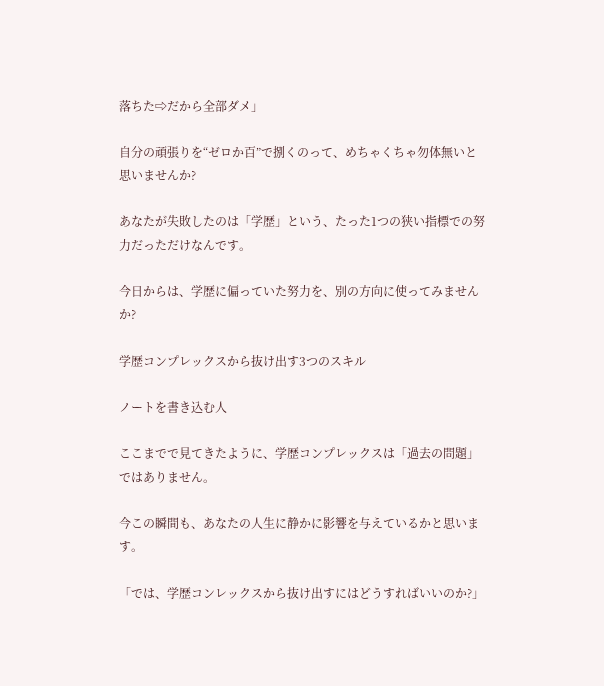落ちた⇨だから全部ダメ」

自分の頑張りを“ゼロか百”で捌くのって、めちゃくちゃ勿体無いと思いませんか?

あなたが失敗したのは「学歴」という、たった1つの狭い指標での努力だっただけなんです。

今日からは、学歴に偏っていた努力を、別の方向に使ってみませんか?

学歴コンプレックスから抜け出す3つのスキル

ノートを書き込む人

ここまでで見てきたように、学歴コンプレックスは「過去の問題」ではありません。

今この瞬間も、あなたの人生に静かに影響を与えているかと思います。

「では、学歴コンレックスから抜け出すにはどうすればいいのか?」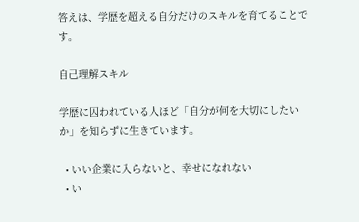答えは、学歴を超える自分だけのスキルを育てることです。

自己理解スキル

学歴に囚われている人ほど「自分が何を大切にしたいか」を知らずに生きています。

  • いい企業に入らないと、幸せになれない
  • い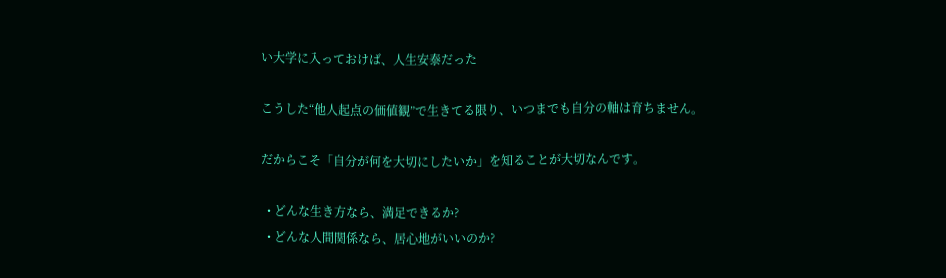い大学に入っておけば、人生安泰だった

こうした“他人起点の価値観”で生きてる限り、いつまでも自分の軸は育ちません。

だからこそ「自分が何を大切にしたいか」を知ることが大切なんです。

  • どんな生き方なら、満足できるか?
  • どんな人間関係なら、居心地がいいのか?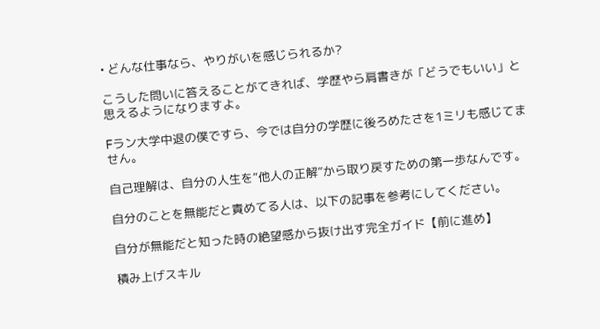• どんな仕事なら、やりがいを感じられるか?

こうした問いに答えることがてきれば、学歴やら肩書きが「どうでもいい」と思えるようになりますよ。

Fラン大学中退の僕ですら、今では自分の学歴に後ろめたさを1ミリも感じてません。

自己理解は、自分の人生を“他人の正解”から取り戻すための第一歩なんです。

自分のことを無能だと責めてる人は、以下の記事を参考にしてください。

自分が無能だと知った時の絶望感から抜け出す完全ガイド【前に進め】

積み上げスキル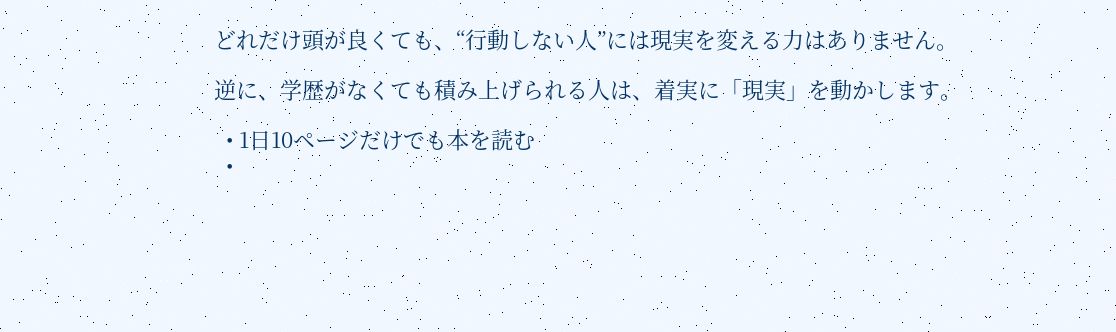どれだけ頭が良くても、“行動しない人”には現実を変える力はありません。

逆に、学歴がなくても積み上げられる人は、着実に「現実」を動かします。

  • 1日10ページだけでも本を読む
  •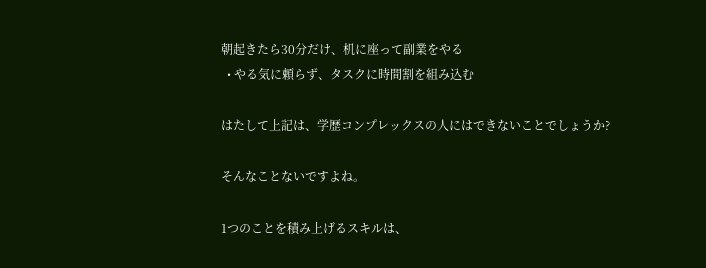朝起きたら30分だけ、机に座って副業をやる
  • やる気に頼らず、タスクに時間割を組み込む

はたして上記は、学歴コンプレックスの人にはできないことでしょうか?

そんなことないですよね。

1つのことを積み上げるスキルは、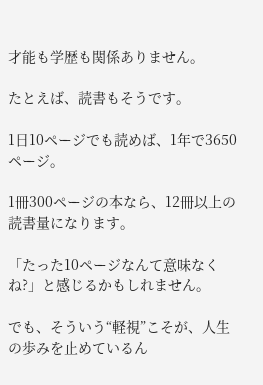才能も学歴も関係ありません。

たとえば、読書もそうです。

1日10ページでも読めば、1年で3650ページ。

1冊300ページの本なら、12冊以上の読書量になります。

「たった10ページなんて意味なくね?」と感じるかもしれません。

でも、そういう“軽視”こそが、人生の歩みを止めているん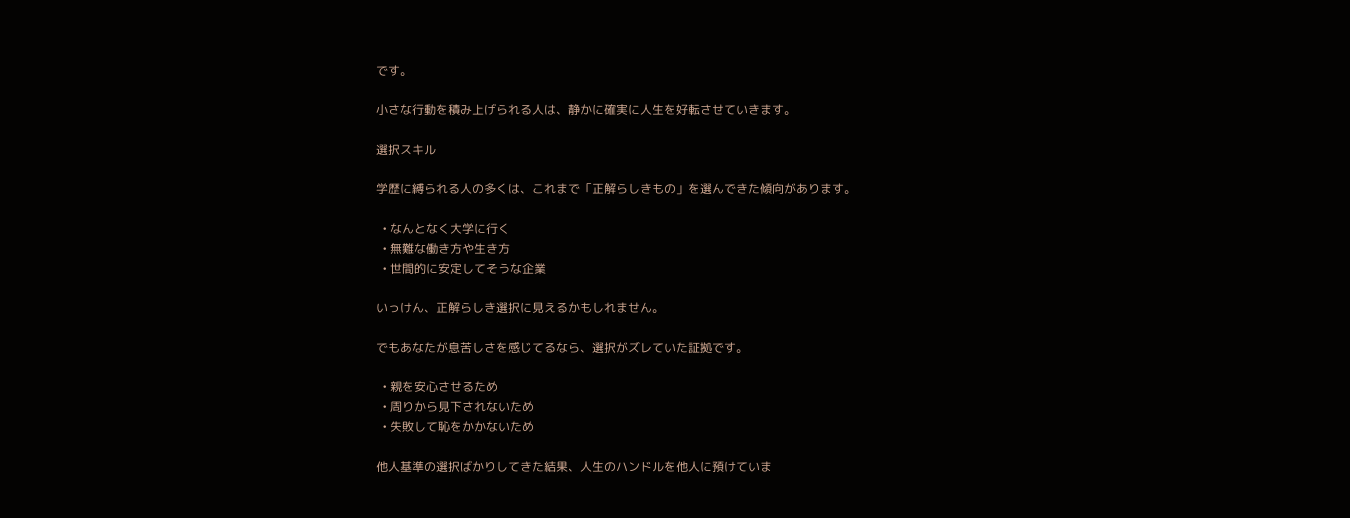です。

小さな行動を積み上げられる人は、静かに確実に人生を好転させていきます。

選択スキル

学歴に縛られる人の多くは、これまで「正解らしきもの」を選んできた傾向があります。

  • なんとなく大学に行く
  • 無難な働き方や生き方
  • 世間的に安定してそうな企業

いっけん、正解らしき選択に見えるかもしれません。

でもあなたが息苦しさを感じてるなら、選択がズレていた証拠です。

  • 親を安心させるため
  • 周りから見下されないため
  • 失敗して恥をかかないため

他人基準の選択ばかりしてきた結果、人生のハンドルを他人に預けていま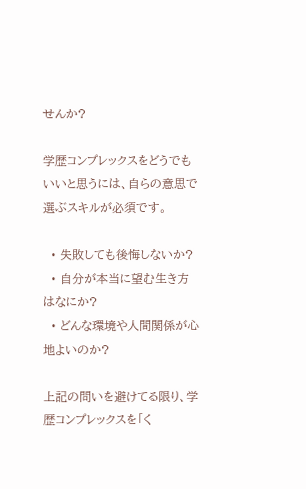せんか?

学歴コンプレックスをどうでもいいと思うには、自らの意思で選ぶスキルが必須です。

  • 失敗しても後悔しないか?
  • 自分が本当に望む生き方はなにか?
  • どんな環境や人間関係が心地よいのか?

上記の問いを避けてる限り、学歴コンプレックスを「く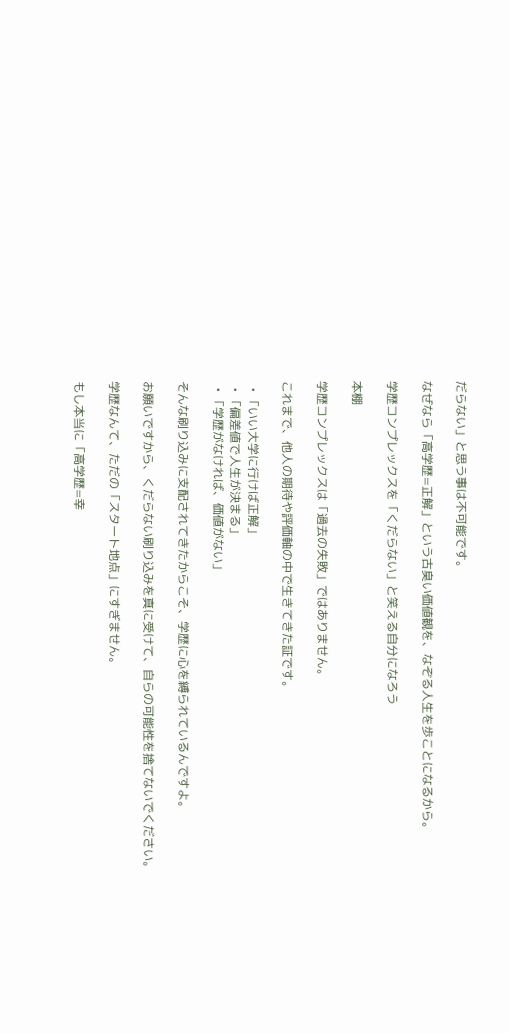だらない」と思う事は不可能です。

なぜなら「高学歴=正解」という古臭い価値観を、なぞる人生を歩ことになるから。

学歴コンプレックスを「くだらない」と笑える自分になろう

本棚

学歴コンプレックスは「過去の失敗」ではありません。

これまで、他人の期待や評価軸の中で生きてきた証です。

  • 「いい大学に行けば正解」
  • 「偏差値で人生が決まる」
  • 「学歴がなければ、価値がない」

そんな刷り込みに支配されてきたからこそ、学歴に心を縛られているんですよ。

お願いですから、くだらない刷り込みを真に受けて、自らの可能性を捨てないでください。

学歴なんて、ただの「スタート地点」にすぎません。

もし本当に「高学歴=幸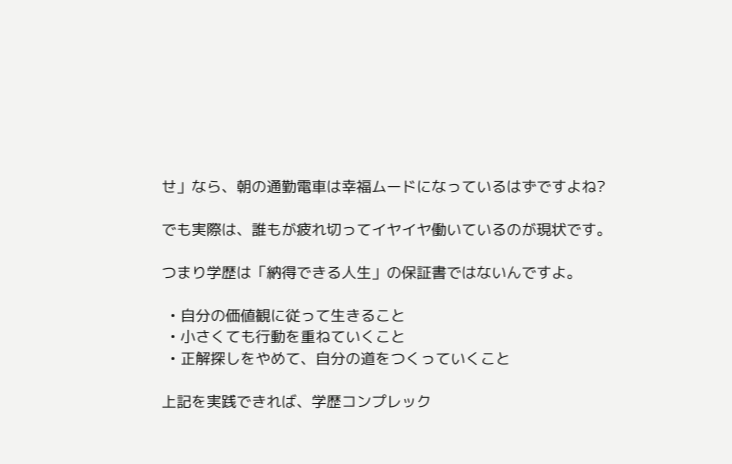せ」なら、朝の通勤電車は幸福ムードになっているはずですよね?

でも実際は、誰もが疲れ切ってイヤイヤ働いているのが現状です。

つまり学歴は「納得できる人生」の保証書ではないんですよ。

  • 自分の価値観に従って生きること
  • 小さくても行動を重ねていくこと
  • 正解探しをやめて、自分の道をつくっていくこと

上記を実践できれば、学歴コンプレック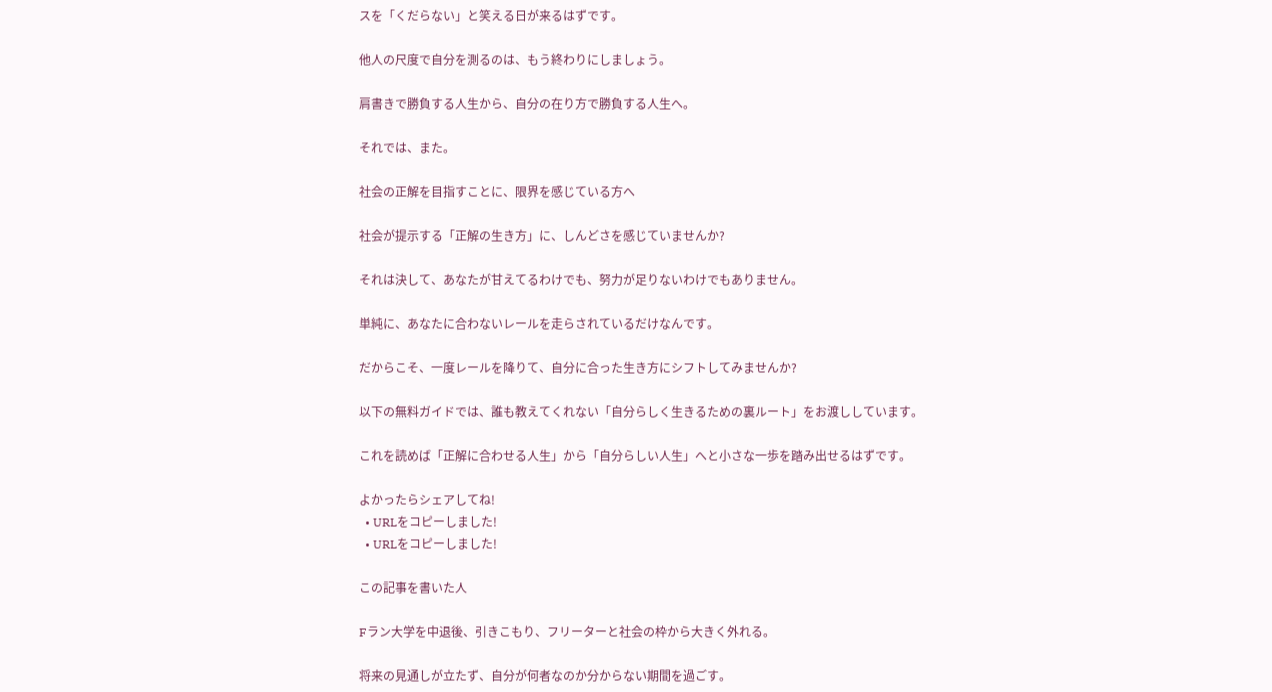スを「くだらない」と笑える日が来るはずです。

他人の尺度で自分を測るのは、もう終わりにしましょう。

肩書きで勝負する人生から、自分の在り方で勝負する人生へ。

それでは、また。

社会の正解を目指すことに、限界を感じている方へ

社会が提示する「正解の生き方」に、しんどさを感じていませんか?

それは決して、あなたが甘えてるわけでも、努力が足りないわけでもありません。

単純に、あなたに合わないレールを走らされているだけなんです。

だからこそ、一度レールを降りて、自分に合った生き方にシフトしてみませんか?

以下の無料ガイドでは、誰も教えてくれない「自分らしく生きるための裏ルート」をお渡ししています。

これを読めば「正解に合わせる人生」から「自分らしい人生」へと小さな一歩を踏み出せるはずです。

よかったらシェアしてね!
  • URLをコピーしました!
  • URLをコピーしました!

この記事を書いた人

Fラン大学を中退後、引きこもり、フリーターと社会の枠から大きく外れる。

将来の見通しが立たず、自分が何者なのか分からない期間を過ごす。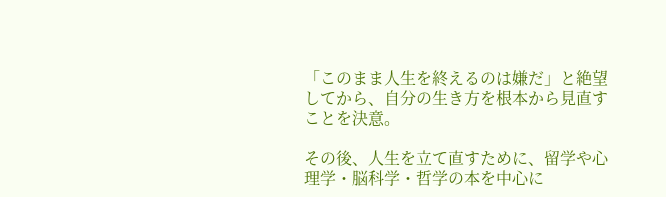「このまま人生を終えるのは嫌だ」と絶望してから、自分の生き方を根本から見直すことを決意。

その後、人生を立て直すために、留学や心理学・脳科学・哲学の本を中心に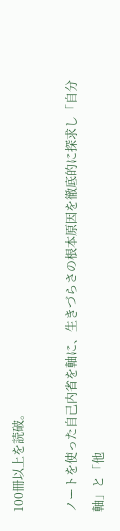100冊以上を読破。

ノートを使った自己内省を軸に、生きづらさの根本原因を徹底的に探求し「自分軸」と「他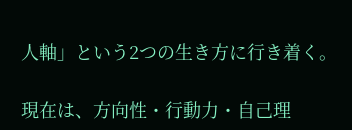人軸」という2つの生き方に行き着く。

現在は、方向性・行動力・自己理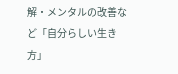解・メンタルの改善など「自分らしい生き方」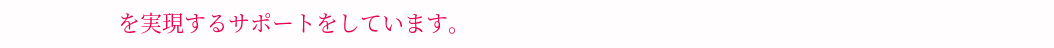を実現するサポートをしています。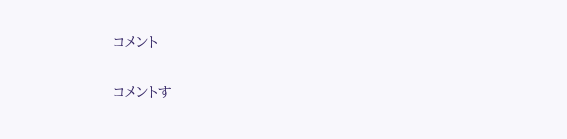コメント

コメントす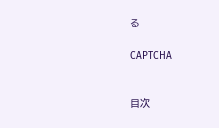る

CAPTCHA


目次